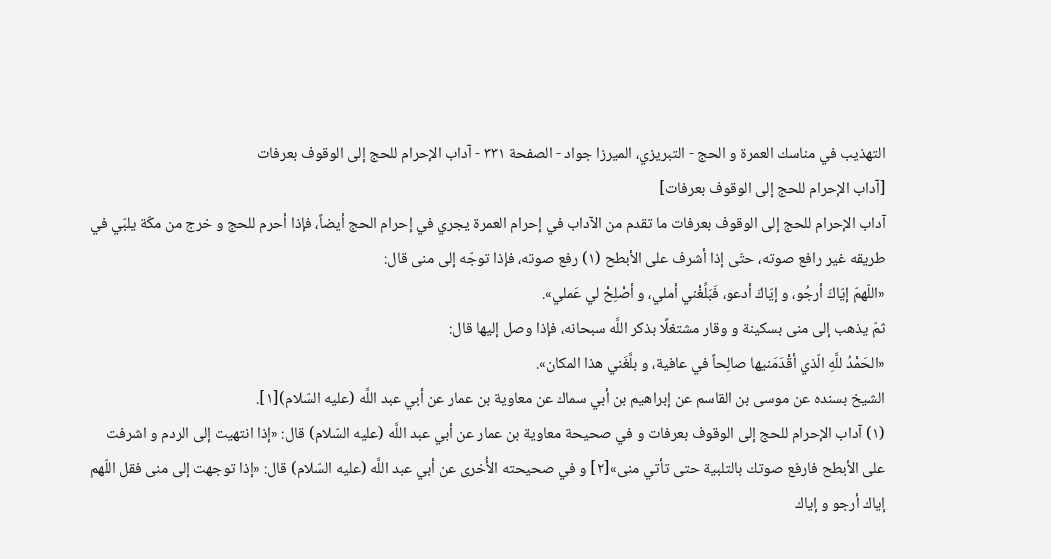التهذيب في مناسك العمرة و الحج - التبريزي، الميرزا جواد - الصفحة ٣٣١ - آداب الإحرام للحج إلى الوقوف بعرفات
[آداب الإحرام للحج إلى الوقوف بعرفات]
آداب الإحرام للحج إلى الوقوف بعرفات ما تقدم من الآداب في إحرام العمرة يجري في إحرام الحج أيضاً، فإذا أحرم للحج و خرج من مكّة يلبّي في طريقه غير رافع صوته، حتّى إذا أشرف على الأبطح (١) رفع صوته، فإذا توجّه إلى منى قال:
«اللّهمّ إيّاكَ أرجُو، و إيّاكَ أدعو، فَبَلِّغْني أملي، و أصْلِحْ لي عَملي».
ثمّ يذهب إلى منى بسكينة و وقار مشتغلًا بذكر اللَّه سبحانه، فإذا وصل إليها قال:
«الحَمْدُ للَّهِ الّذي أقْدَمَنيها صالِحاً في عافية، و بلَّغَني هذا المكان».
الشيخ بسنده عن موسى بن القاسم عن إبراهيم بن أبي سماك عن معاوية بن عمار عن أبي عبد اللَّه (عليه السّلام)[١].
(١) آداب الإحرام للحج إلى الوقوف بعرفات و في صحيحة معاوية بن عمار عن أبي عبد اللَّه (عليه السّلام) قال: «إذا انتهيت إلى الردم و اشرفت على الأبطح فارفع صوتك بالتلبية حتى تأتي منى»[٢] و في صحيحته الأُخرى عن أبي عبد اللَّه (عليه السّلام) قال: «إذا توجهت إلى منى فقل اللّهم إياك أرجو و إياك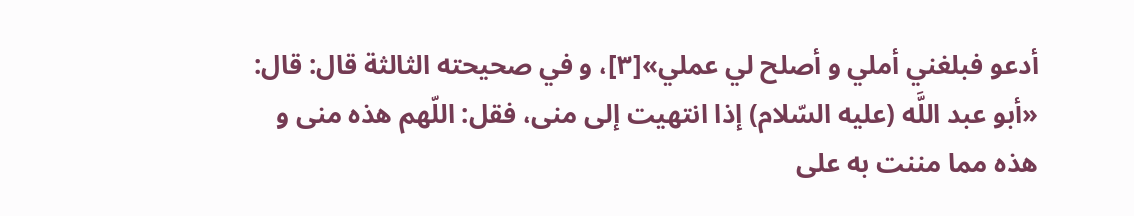أدعو فبلغني أملي و أصلح لي عملي»[٣]، و في صحيحته الثالثة قال: قال: «أبو عبد اللَّه (عليه السّلام) إذا انتهيت إلى منى، فقل: اللّهم هذه منى و هذه مما مننت به على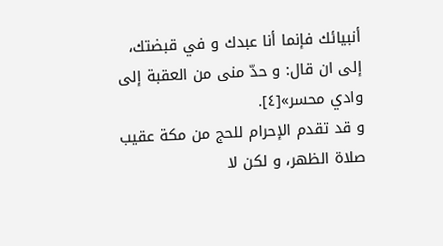أنبيائك فإنما أنا عبدك و في قبضتك، إلى ان قال: و حدّ منى من العقبة إلى وادي محسر»[٤].
و قد تقدم الإحرام للحج من مكة عقيب صلاة الظهر، و لكن لا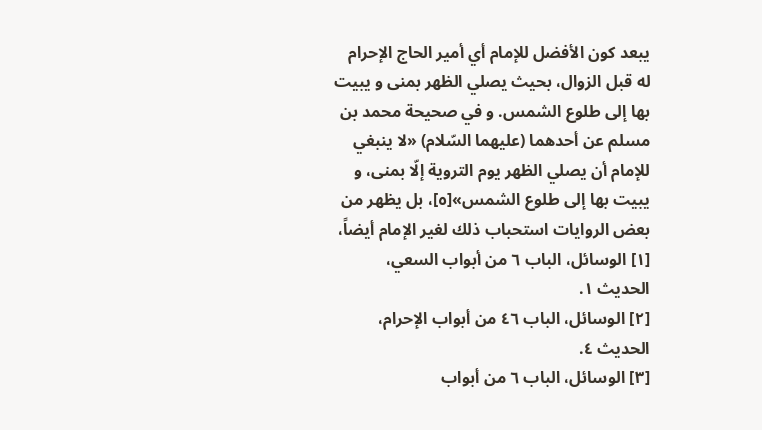يبعد كون الأفضل للإمام أي أمير الحاج الإحرام له قبل الزوال، بحيث يصلي الظهر بمنى و يبيت بها إلى طلوع الشمس. و في صحيحة محمد بن مسلم عن أحدهما (عليهما السّلام) «لا ينبغي للإمام أن يصلي الظهر يوم التروية إلّا بمنى، و يبيت بها إلى طلوع الشمس»[٥]، بل يظهر من بعض الروايات استحباب ذلك لغير الإمام أيضاً،
[١] الوسائل، الباب ٦ من أبواب السعي، الحديث ١.
[٢] الوسائل، الباب ٤٦ من أبواب الإحرام، الحديث ٤.
[٣] الوسائل، الباب ٦ من أبواب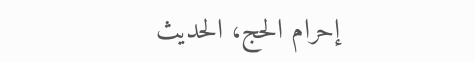إحرام الحج، الحديث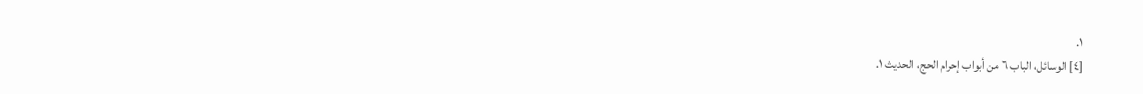١.
[٤] الوسائل، الباب ٦ من أبواب إحرام الحج، الحديث ١.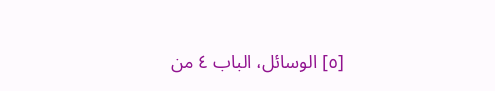[٥] الوسائل، الباب ٤ من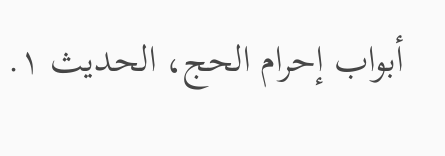أبواب إحرام الحج، الحديث ١.